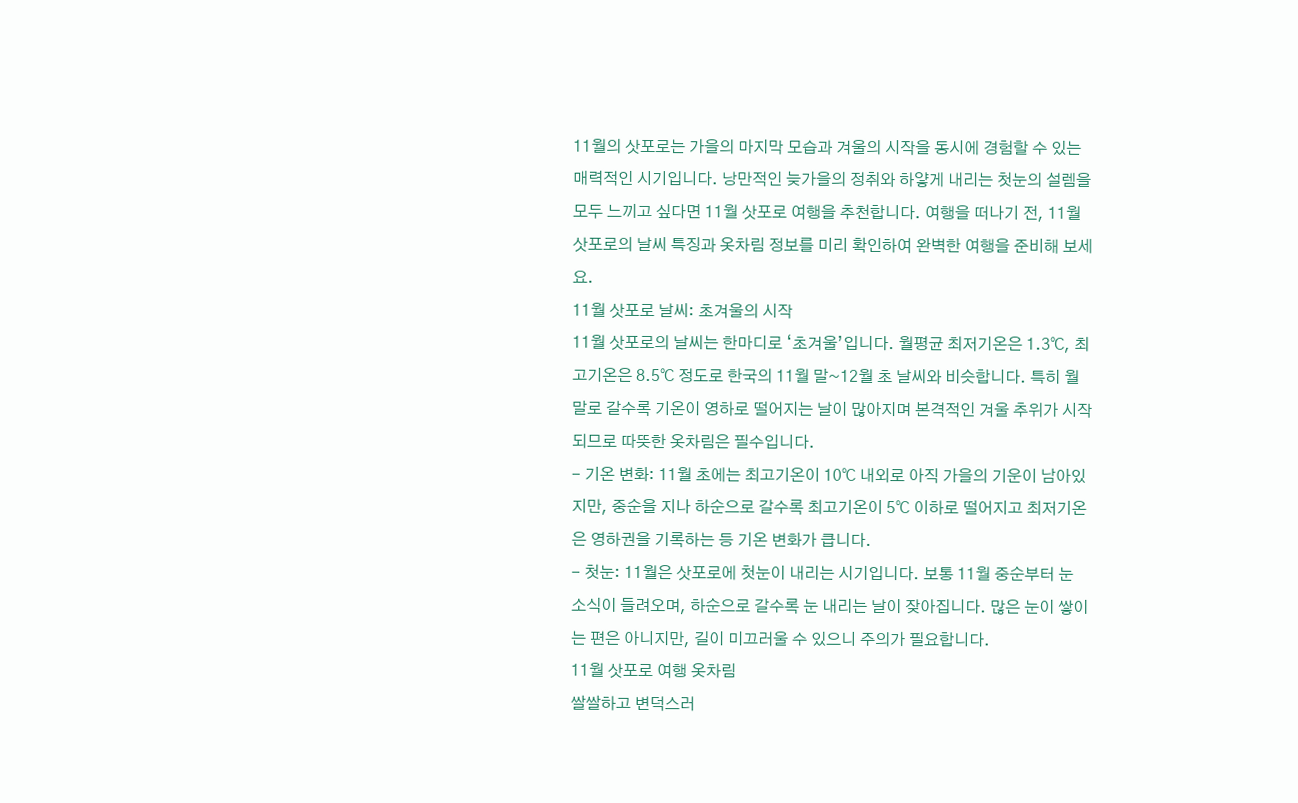11월의 삿포로는 가을의 마지막 모습과 겨울의 시작을 동시에 경험할 수 있는 매력적인 시기입니다. 낭만적인 늦가을의 정취와 하얗게 내리는 첫눈의 설렘을 모두 느끼고 싶다면 11월 삿포로 여행을 추천합니다. 여행을 떠나기 전, 11월 삿포로의 날씨 특징과 옷차림 정보를 미리 확인하여 완벽한 여행을 준비해 보세요.
11월 삿포로 날씨: 초겨울의 시작
11월 삿포로의 날씨는 한마디로 ‘초겨울’입니다. 월평균 최저기온은 1.3℃, 최고기온은 8.5℃ 정도로 한국의 11월 말~12월 초 날씨와 비슷합니다. 특히 월말로 갈수록 기온이 영하로 떨어지는 날이 많아지며 본격적인 겨울 추위가 시작되므로 따뜻한 옷차림은 필수입니다.
- 기온 변화: 11월 초에는 최고기온이 10℃ 내외로 아직 가을의 기운이 남아있지만, 중순을 지나 하순으로 갈수록 최고기온이 5℃ 이하로 떨어지고 최저기온은 영하권을 기록하는 등 기온 변화가 큽니다.
- 첫눈: 11월은 삿포로에 첫눈이 내리는 시기입니다. 보통 11월 중순부터 눈 소식이 들려오며, 하순으로 갈수록 눈 내리는 날이 잦아집니다. 많은 눈이 쌓이는 편은 아니지만, 길이 미끄러울 수 있으니 주의가 필요합니다.
11월 삿포로 여행 옷차림
쌀쌀하고 변덕스러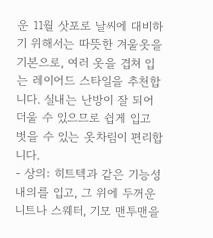운 11월 삿포로 날씨에 대비하기 위해서는 따뜻한 겨울옷을 기본으로, 여러 옷을 겹쳐 입는 레이어드 스타일을 추천합니다. 실내는 난방이 잘 되어 더울 수 있으므로 쉽게 입고 벗을 수 있는 옷차림이 편리합니다.
- 상의: 히트텍과 같은 기능성 내의를 입고, 그 위에 두꺼운 니트나 스웨터, 기모 맨투맨을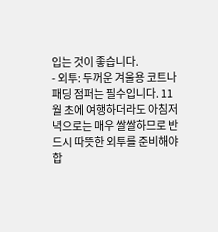입는 것이 좋습니다.
- 외투: 두꺼운 겨울용 코트나 패딩 점퍼는 필수입니다. 11월 초에 여행하더라도 아침저녁으로는 매우 쌀쌀하므로 반드시 따뜻한 외투를 준비해야 합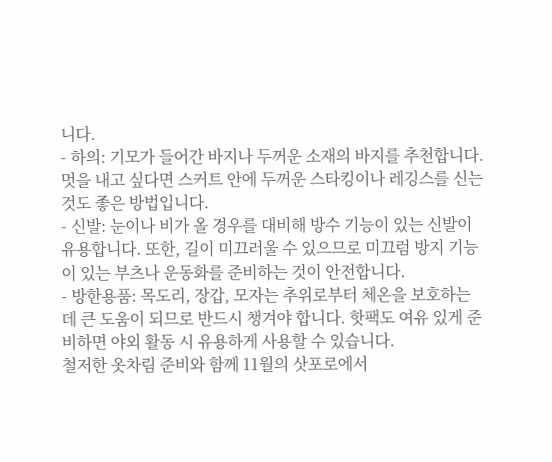니다.
- 하의: 기모가 들어간 바지나 두꺼운 소재의 바지를 추천합니다. 멋을 내고 싶다면 스커트 안에 두꺼운 스타킹이나 레깅스를 신는 것도 좋은 방법입니다.
- 신발: 눈이나 비가 올 경우를 대비해 방수 기능이 있는 신발이 유용합니다. 또한, 길이 미끄러울 수 있으므로 미끄럼 방지 기능이 있는 부츠나 운동화를 준비하는 것이 안전합니다.
- 방한용품: 목도리, 장갑, 모자는 추위로부터 체온을 보호하는 데 큰 도움이 되므로 반드시 챙겨야 합니다. 핫팩도 여유 있게 준비하면 야외 활동 시 유용하게 사용할 수 있습니다.
철저한 옷차림 준비와 함께 11월의 삿포로에서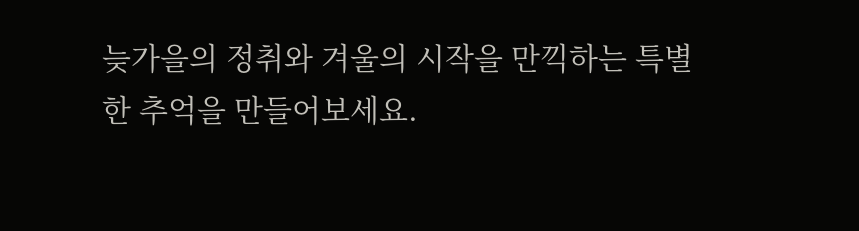늦가을의 정취와 겨울의 시작을 만끽하는 특별한 추억을 만들어보세요.